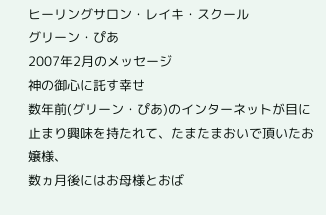ヒーリングサロン・レイキ・スクール
グリーン・ぴあ
2007年2月のメッセージ
神の御心に託す幸せ
数年前(グリーン・ぴあ)のインターネットが目に止まり興味を持たれて、たまたまおいで頂いたお嬢様、
数ヵ月後にはお母様とおば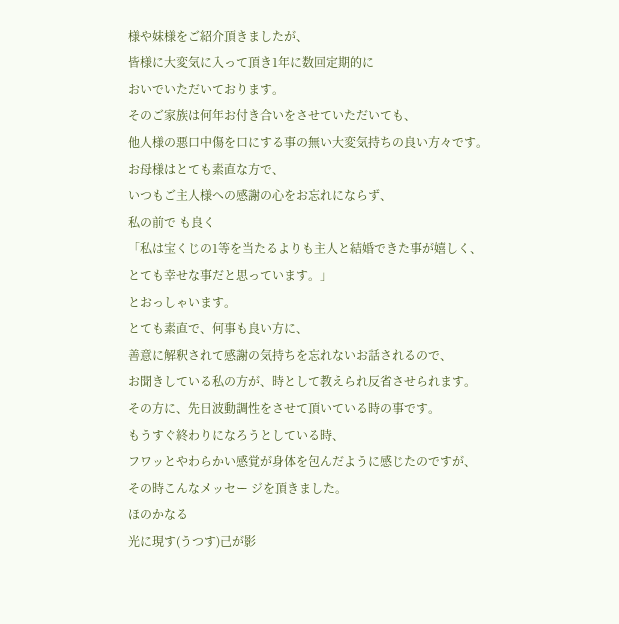様や妹様をご紹介頂きましたが、
皆様に大変気に入って頂き1年に数回定期的に
おいでいただいております。
そのご家族は何年お付き合いをさせていただいても、
他人様の悪口中傷を口にする事の無い大変気持ちの良い方々です。
お母様はとても素直な方で、
いつもご主人様への感謝の心をお忘れにならず、
私の前で も良く
「私は宝くじの1等を当たるよりも主人と結婚できた事が嬉しく、
とても幸せな事だと思っています。」
とおっしゃいます。
とても素直で、何事も良い方に、
善意に解釈されて感謝の気持ちを忘れないお話されるので、
お聞きしている私の方が、時として教えられ反省させられます。
その方に、先日波動調性をさせて頂いている時の事です。
もうすぐ終わりになろうとしている時、
フワッとやわらかい感覚が身体を包んだように感じたのですが、
その時こんなメッセー ジを頂きました。
ほのかなる
光に現す(うつす)己が影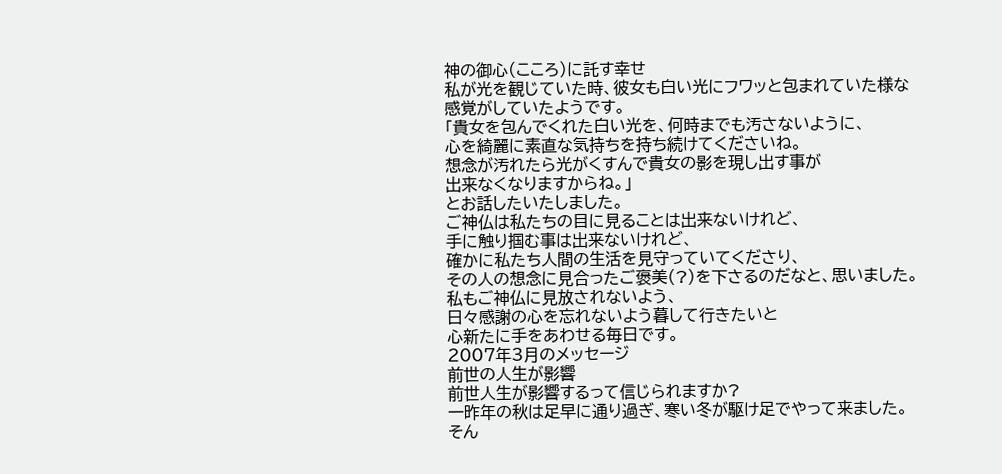神の御心(こころ)に託す幸せ
私が光を観じていた時、彼女も白い光にフワッと包まれていた様な
感覚がしていたようです。
「貴女を包んでくれた白い光を、何時までも汚さないように、
心を綺麗に素直な気持ちを持ち続けてくださいね。
想念が汚れたら光がくすんで貴女の影を現し出す事が
出来なくなりますからね。」
とお話したいたしました。
ご神仏は私たちの目に見ることは出来ないけれど、
手に触り掴む事は出来ないけれど、
確かに私たち人間の生活を見守っていてくださり、
その人の想念に見合ったご褒美(?)を下さるのだなと、思いました。
私もご神仏に見放されないよう、
日々感謝の心を忘れないよう暮して行きたいと
心新たに手をあわせる毎日です。
2007年3月のメッセージ
前世の人生が影響
前世人生が影響するって信じられますか?
一昨年の秋は足早に通り過ぎ、寒い冬が駆け足でやって来ました。
そん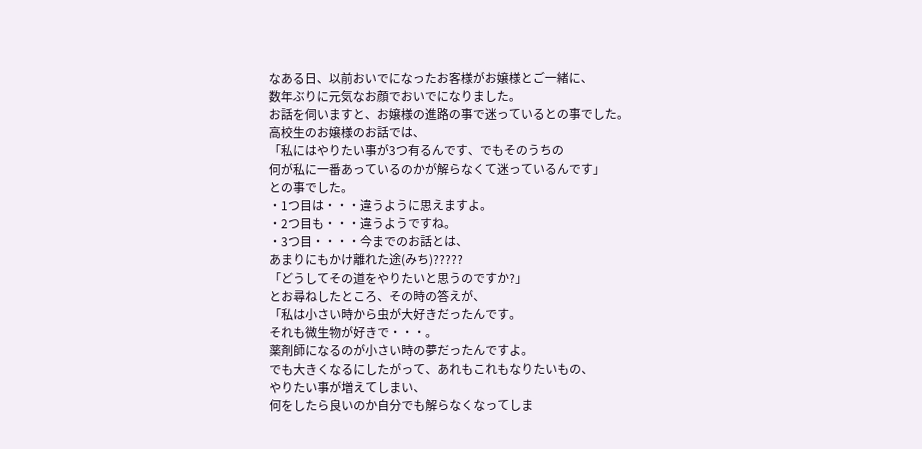なある日、以前おいでになったお客様がお嬢様とご一緒に、
数年ぶりに元気なお顔でおいでになりました。
お話を伺いますと、お嬢様の進路の事で迷っているとの事でした。
高校生のお嬢様のお話では、
「私にはやりたい事が3つ有るんです、でもそのうちの
何が私に一番あっているのかが解らなくて迷っているんです」
との事でした。
・1つ目は・・・違うように思えますよ。
・2つ目も・・・違うようですね。
・3つ目・・・・今までのお話とは、
あまりにもかけ離れた途(みち)?????
「どうしてその道をやりたいと思うのですか?」
とお尋ねしたところ、その時の答えが、
「私は小さい時から虫が大好きだったんです。
それも微生物が好きで・・・。
薬剤師になるのが小さい時の夢だったんですよ。
でも大きくなるにしたがって、あれもこれもなりたいもの、
やりたい事が増えてしまい、
何をしたら良いのか自分でも解らなくなってしま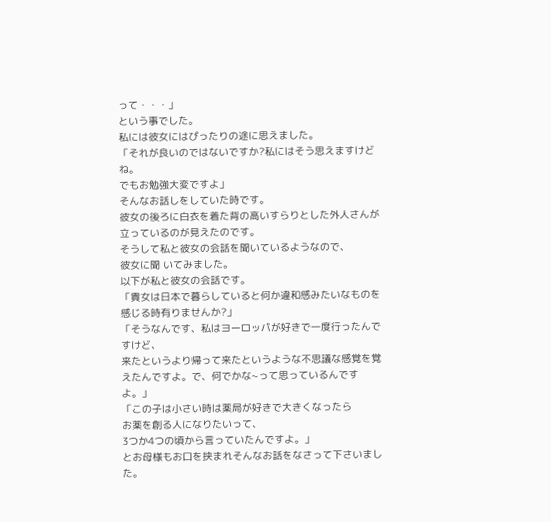って・・・」
という事でした。
私には彼女にはぴったりの途に思えました。
「それが良いのではないですか?私にはそう思えますけどね。
でもお勉強大変ですよ」
そんなお話しをしていた時です。
彼女の後ろに白衣を着た背の高いすらりとした外人さんが
立っているのが見えたのです。
そうして私と彼女の会話を聞いているようなので、
彼女に聞 いてみました。
以下が私と彼女の会話です。
「貴女は日本で暮らしていると何か違和感みたいなものを
感じる時有りませんか?」
「そうなんです、私はヨーロッパが好きで一度行ったんですけど、
来たというより帰って来たというような不思議な感覚を覚えたんですよ。で、何でかな~って思っているんですよ。」
「この子は小さい時は薬局が好きで大きくなったら
お薬を創る人になりたいって、
3つか4つの頃から言っていたんですよ。」
とお母様もお口を挟まれそんなお話をなさって下さいました。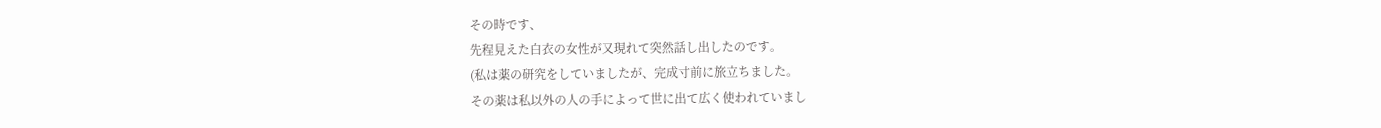その時です、
先程見えた白衣の女性が又現れて突然話し出したのです。
(私は薬の研究をしていましたが、完成寸前に旅立ちました。
その薬は私以外の人の手によって世に出て広く使われていまし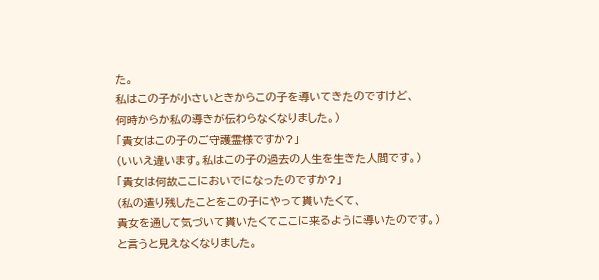た。
私はこの子が小さいときからこの子を導いてきたのですけど、
何時からか私の導きが伝わらなくなりました。)
「貴女はこの子のご守護霊様ですか?」
(いいえ違います。私はこの子の過去の人生を生きた人間です。)
「貴女は何故ここにおいでになったのですか?」
(私の遣り残したことをこの子にやって貰いたくて、
貴女を通して気づいて貰いたくてここに来るように導いたのです。)
と言うと見えなくなりました。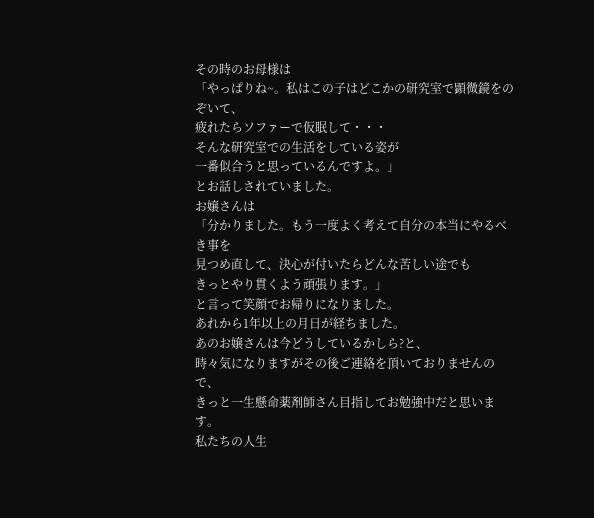その時のお母様は
「やっぱりね~。私はこの子はどこかの研究室で顕微鏡をのぞいて、
疲れたらソファーで仮眠して・・・
そんな研究室での生活をしている姿が
一番似合うと思っているんですよ。」
とお話しされていました。
お嬢さんは
「分かりました。もう一度よく考えて自分の本当にやるべき事を
見つめ直して、決心が付いたらどんな苦しい途でも
きっとやり貫くよう頑張ります。」
と言って笑顔でお帰りになりました。
あれから1年以上の月日が経ちました。
あのお嬢さんは今どうしているかしら?と、
時々気になりますがその後ご連絡を頂いておりませんので、
きっと一生懸命薬剤師さん目指してお勉強中だと思います。
私たちの人生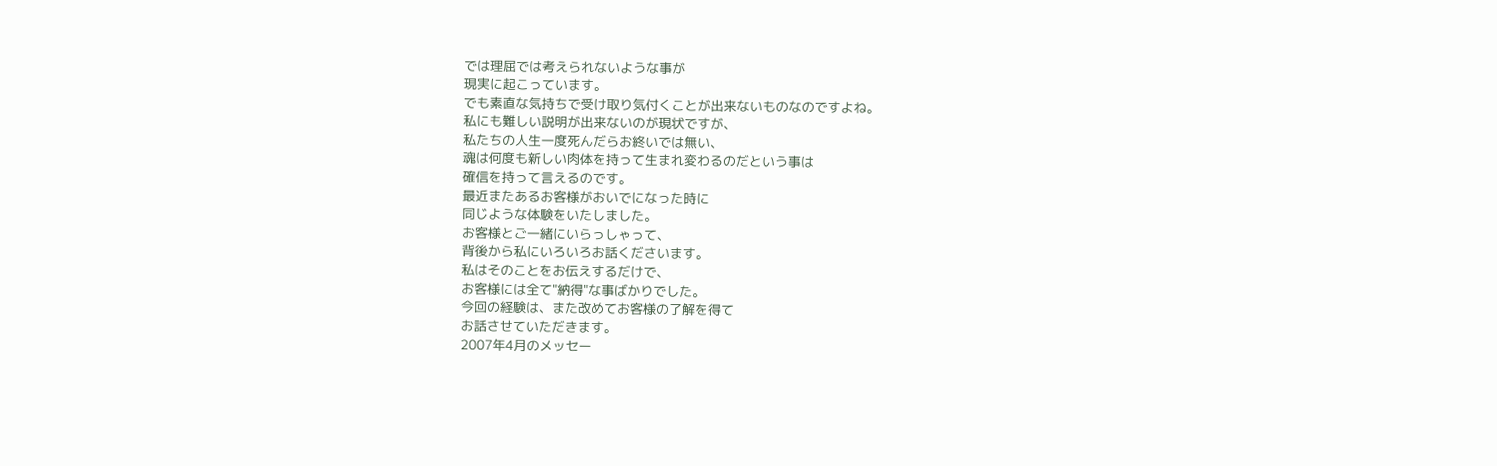では理屈では考えられないような事が
現実に起こっています。
でも素直な気持ちで受け取り気付くことが出来ないものなのですよね。
私にも難しい説明が出来ないのが現状ですが、
私たちの人生一度死んだらお終いでは無い、
魂は何度も新しい肉体を持って生まれ変わるのだという事は
確信を持って言えるのです。
最近またあるお客様がおいでになった時に
同じような体験をいたしました。
お客様とご一緒にいらっしゃって、
背後から私にいろいろお話くださいます。
私はそのことをお伝えするだけで、
お客様には全て"納得"な事ばかりでした。
今回の経験は、また改めてお客様の了解を得て
お話させていただきます。
2007年4月のメッセー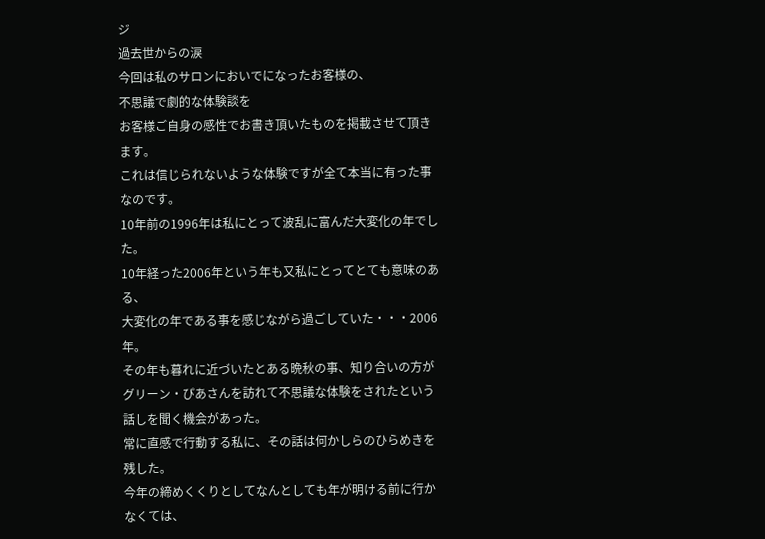ジ
過去世からの涙
今回は私のサロンにおいでになったお客様の、
不思議で劇的な体験談を
お客様ご自身の感性でお書き頂いたものを掲載させて頂きます。
これは信じられないような体験ですが全て本当に有った事なのです。
10年前の1996年は私にとって波乱に富んだ大変化の年でした。
10年経った2006年という年も又私にとってとても意味のある、
大変化の年である事を感じながら過ごしていた・・・2006年。
その年も暮れに近づいたとある晩秋の事、知り合いの方がグリーン・ぴあさんを訪れて不思議な体験をされたという話しを聞く機会があった。
常に直感で行動する私に、その話は何かしらのひらめきを残した。
今年の締めくくりとしてなんとしても年が明ける前に行かなくては、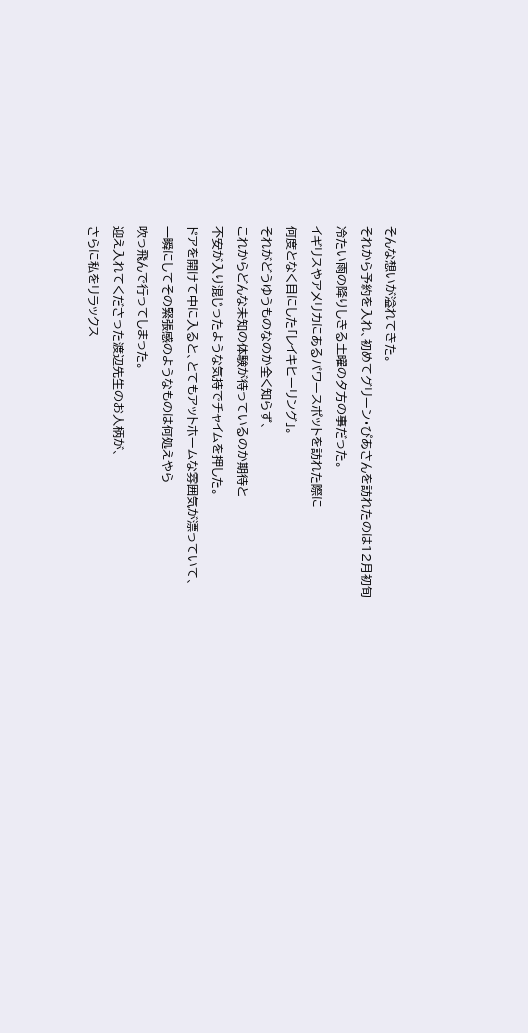そんな想いが溢れてきた。
それから予約を入れ、初めてグリーン・ぴあさんを訪れたのは12月初旬
冷たい雨の降りしきる土曜の夕方の事だった。
イギリスやアメリカにあるパワースポットを訪れた際に
何度となく目にした「レイキヒーリング」。
それがどうゆうものなのか全く知らず、
これからどんな未知の体験が待っているのか期待と
不安が入り混じったような気持でチャイムを押した。
ドアを開けて中に入ると、とてもアットホームな雰囲気が漂っていて、
一瞬にしてその緊張感のようなものは何処えやら
吹っ飛んで行ってしまった。
迎え入れてくださった渡辺先生のお人柄が、
さらに私をリラックス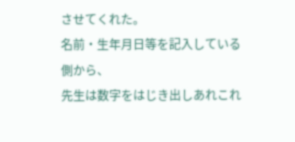させてくれた。
名前・生年月日等を記入している側から、
先生は数字をはじき出しあれこれ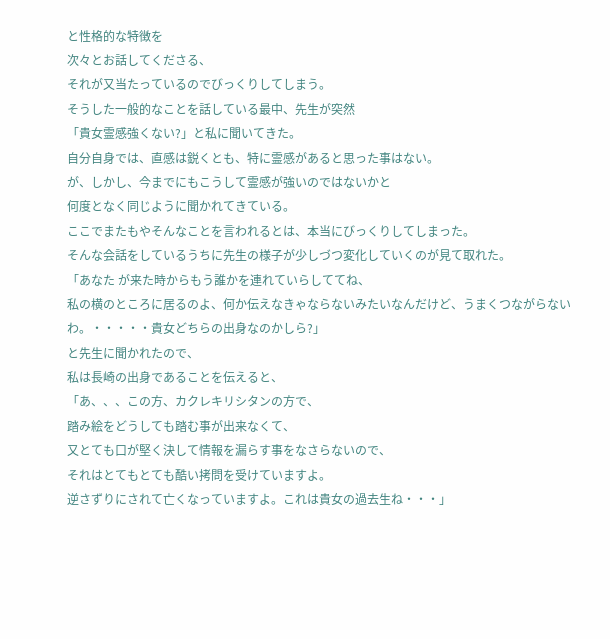と性格的な特徴を
次々とお話してくださる、
それが又当たっているのでびっくりしてしまう。
そうした一般的なことを話している最中、先生が突然
「貴女霊感強くない?」と私に聞いてきた。
自分自身では、直感は鋭くとも、特に霊感があると思った事はない。
が、しかし、今までにもこうして霊感が強いのではないかと
何度となく同じように聞かれてきている。
ここでまたもやそんなことを言われるとは、本当にびっくりしてしまった。
そんな会話をしているうちに先生の様子が少しづつ変化していくのが見て取れた。
「あなた が来た時からもう誰かを連れていらしててね、
私の横のところに居るのよ、何か伝えなきゃならないみたいなんだけど、うまくつながらないわ。・・・・・貴女どちらの出身なのかしら?」
と先生に聞かれたので、
私は長崎の出身であることを伝えると、
「あ、、、この方、カクレキリシタンの方で、
踏み絵をどうしても踏む事が出来なくて、
又とても口が堅く決して情報を漏らす事をなさらないので、
それはとてもとても酷い拷問を受けていますよ。
逆さずりにされて亡くなっていますよ。これは貴女の過去生ね・・・」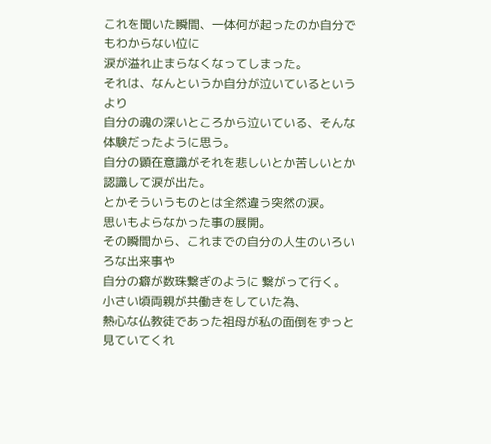これを聞いた瞬間、一体何が起ったのか自分でもわからない位に
涙が溢れ止まらなくなってしまった。
それは、なんというか自分が泣いているというより
自分の魂の深いところから泣いている、そんな体験だったように思う。
自分の顕在意識がそれを悲しいとか苦しいとか認識して涙が出た。
とかそういうものとは全然違う突然の涙。
思いもよらなかった事の展開。
その瞬間から、これまでの自分の人生のいろいろな出来事や
自分の癖が数珠繋ぎのように 繋がって行く。
小さい頃両親が共働きをしていた為、
熱心な仏教徒であった祖母が私の面倒をずっと見ていてくれ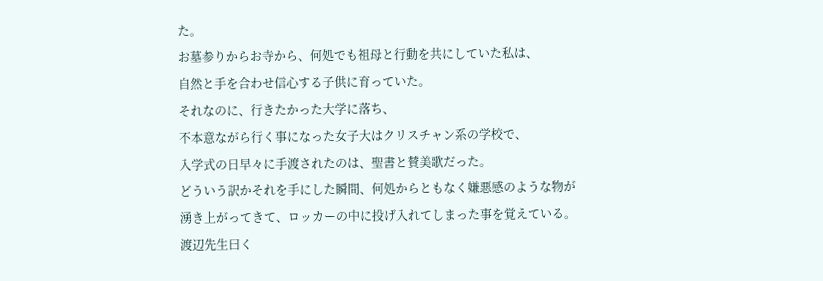た。
お墓参りからお寺から、何処でも祖母と行動を共にしていた私は、
自然と手を合わせ信心する子供に育っていた。
それなのに、行きたかった大学に落ち、
不本意ながら行く事になった女子大はクリスチャン系の学校で、
入学式の日早々に手渡されたのは、聖書と賛美歌だった。
どういう訳かそれを手にした瞬間、何処からともなく嫌悪感のような物が
湧き上がってきて、ロッカーの中に投げ入れてしまった事を覚えている。
渡辺先生曰く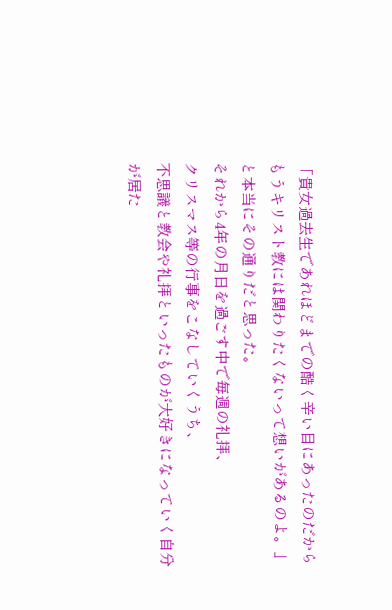「貴女過去生であれほどまでの酷く辛い目にあったのだから
もうキリスト教には関わりたくないって想いがあるのよ。」
と本当にその通りだと思った。
それから4年の月日を過ごす中で毎週の礼拝、
クリスマス等の行事をこなしていくうち、
不思議と教会や礼拝といったものが大好きになっていく自分が居た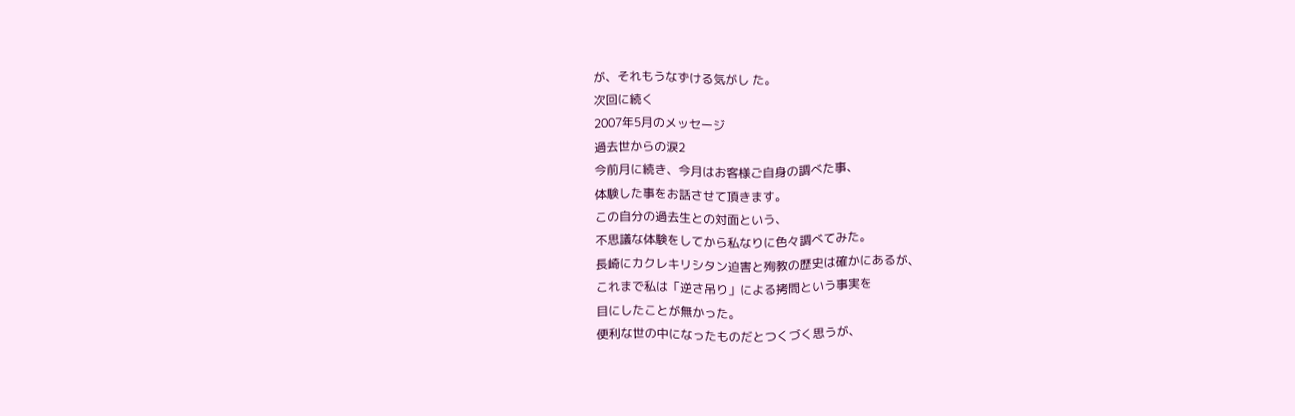が、それもうなずける気がし た。
次回に続く
2007年5月のメッセージ
過去世からの涙2
今前月に続き、今月はお客様ご自身の調べた事、
体験した事をお話させて頂きます。
この自分の過去生との対面という、
不思議な体験をしてから私なりに色々調べてみた。
長崎にカクレキリシタン迫害と殉教の歴史は確かにあるが、
これまで私は「逆さ吊り」による拷問という事実を
目にしたことが無かった。
便利な世の中になったものだとつくづく思うが、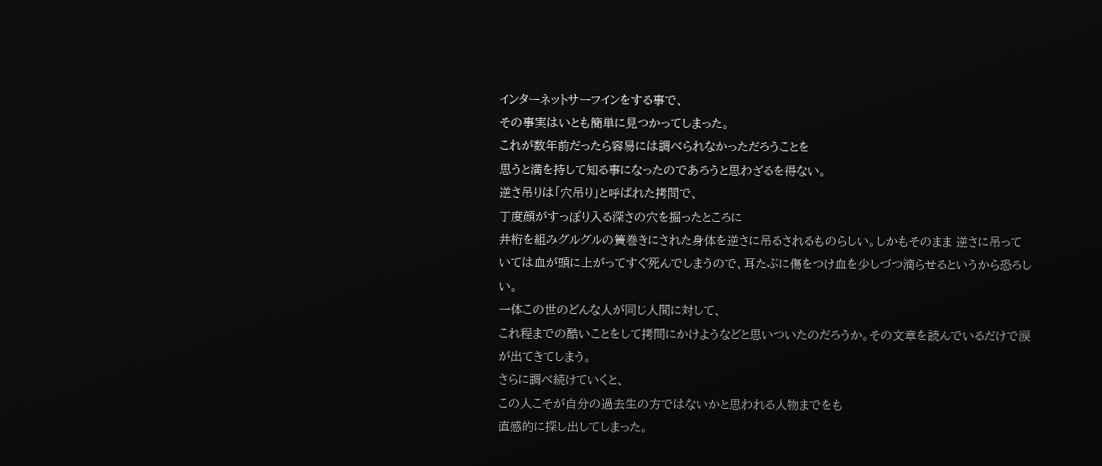インターネットサーフインをする事で、
その事実はいとも簡単に見つかってしまった。
これが数年前だったら容易には調べられなかっただろうことを
思うと満を持して知る事になったのであろうと思わざるを得ない。
逆さ吊りは「穴吊り」と呼ばれた拷問で、
丁度顔がすっぽり入る深さの穴を掘ったところに
井桁を組みグルグルの簀巻きにされた身体を逆さに吊るされるものらしい。しかもそのまま 逆さに吊っていては血が頭に上がってすぐ死んでしまうので、耳たぶに傷をつけ血を少しづつ滴らせるというから恐ろしい。
一体この世のどんな人が同じ人間に対して、
これ程までの酷いことをして拷問にかけようなどと思いついたのだろうか。その文章を読んでいるだけで涙が出てきてしまう。
さらに調べ続けていくと、
この人こそが自分の過去生の方ではないかと思われる人物までをも
直感的に探し出してしまった。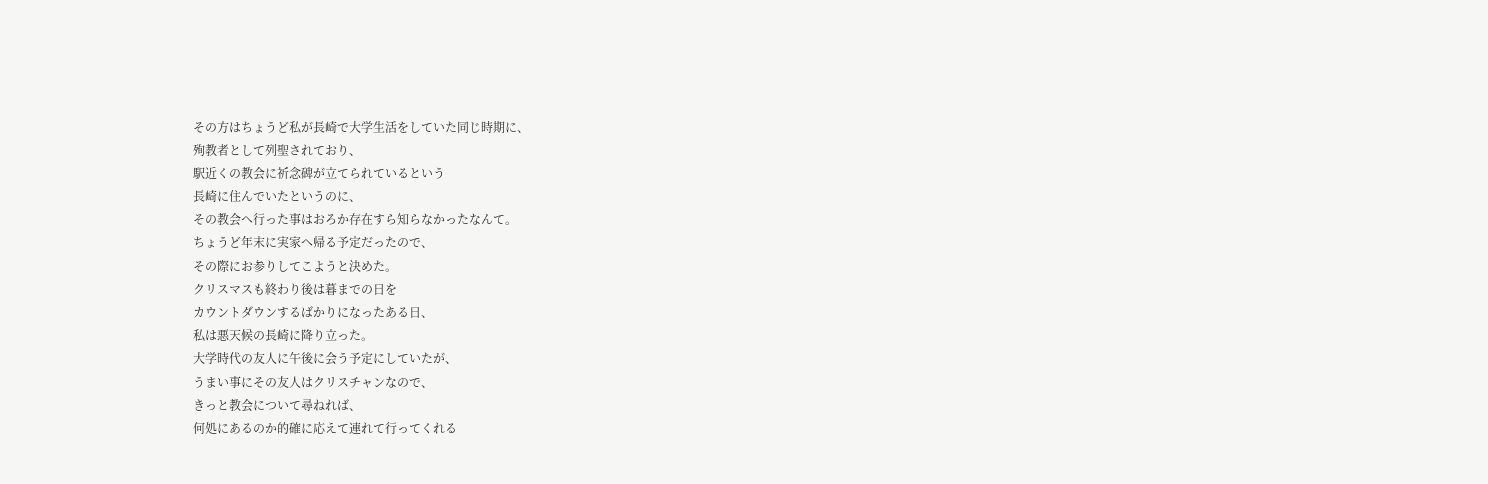その方はちょうど私が長崎で大学生活をしていた同じ時期に、
殉教者として列聖されており、
駅近くの教会に祈念碑が立てられているという
長崎に住んでいたというのに、
その教会へ行った事はおろか存在すら知らなかったなんて。
ちょうど年末に実家へ帰る予定だったので、
その際にお参りしてこようと決めた。
クリスマスも終わり後は暮までの日を
カウントダウンするばかりになったある日、
私は悪天候の長崎に降り立った。
大学時代の友人に午後に会う予定にしていたが、
うまい事にその友人はクリスチャンなので、
きっと教会について尋ねれば、
何処にあるのか的確に応えて連れて行ってくれる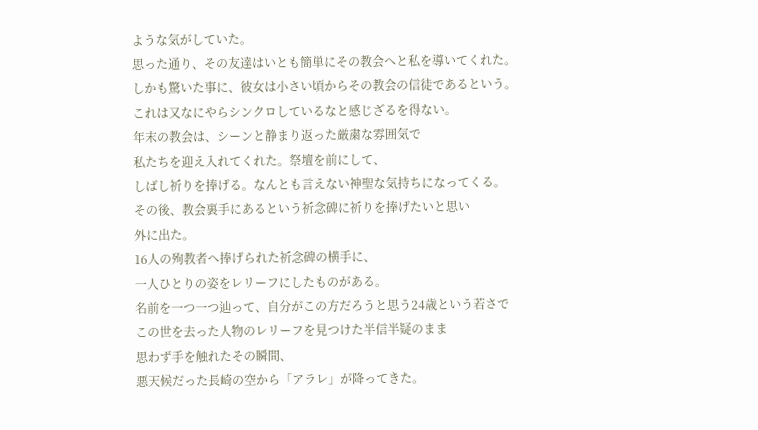ような気がしていた。
思った通り、その友達はいとも簡単にその教会へと私を導いてくれた。
しかも驚いた事に、彼女は小さい頃からその教会の信徒であるという。
これは又なにやらシンクロしているなと感じざるを得ない。
年末の教会は、シーンと静まり返った厳粛な雰囲気で
私たちを迎え入れてくれた。祭壇を前にして、
しばし祈りを捧げる。なんとも言えない神聖な気持ちになってくる。
その後、教会裏手にあるという祈念碑に祈りを捧げたいと思い
外に出た。
16人の殉教者へ捧げられた祈念碑の横手に、
一人ひとりの姿をレリーフにしたものがある。
名前を一つ一つ辿って、自分がこの方だろうと思う24歳という若さで
この世を去った人物のレリーフを見つけた半信半疑のまま
思わず手を触れたその瞬間、
悪天候だった長崎の空から「アラレ」が降ってきた。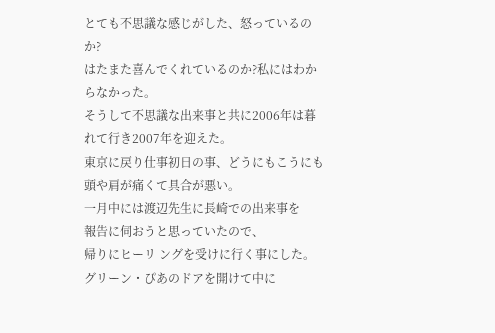とても不思議な感じがした、怒っているのか?
はたまた喜んでくれているのか?私にはわからなかった。
そうして不思議な出来事と共に2006年は暮れて行き2007年を迎えた。
東京に戻り仕事初日の事、どうにもこうにも頭や肩が痛くて具合が悪い。
一月中には渡辺先生に長崎での出来事を
報告に伺おうと思っていたので、
帰りにヒーリ ングを受けに行く事にした。
グリーン・ぴあのドアを開けて中に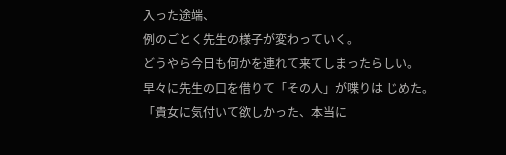入った途端、
例のごとく先生の様子が変わっていく。
どうやら今日も何かを連れて来てしまったらしい。
早々に先生の口を借りて「その人」が喋りは じめた。
「貴女に気付いて欲しかった、本当に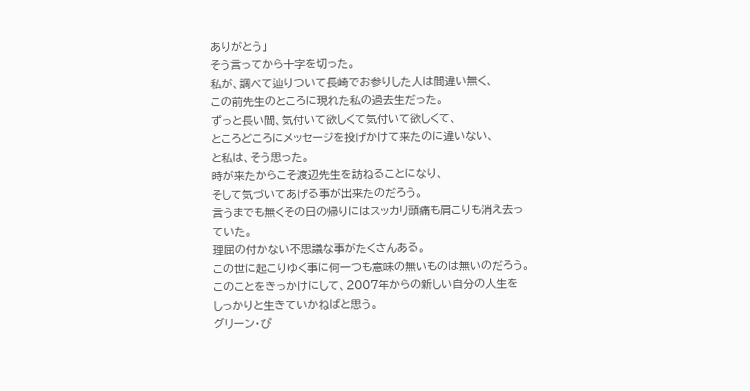ありがとう」
そう言ってから十字を切った。
私が、調べて辿りついて長崎でお参りした人は間違い無く、
この前先生のところに現れた私の過去生だった。
ずっと長い間、気付いて欲しくて気付いて欲しくて、
ところどころにメッセージを投げかけて来たのに違いない、
と私は、そう思った。
時が来たからこそ渡辺先生を訪ねることになり、
そして気づいてあげる事が出来たのだろう。
言うまでも無くその日の帰りにはスッカリ頭痛も肩こりも消え去っていた。
理屈の付かない不思議な事がたくさんある。
この世に起こりゆく事に何一つも意味の無いものは無いのだろう。
このことをきっかけにして、2007年からの新しい自分の人生を
しっかりと生きていかねばと思う。
グリーン・ぴ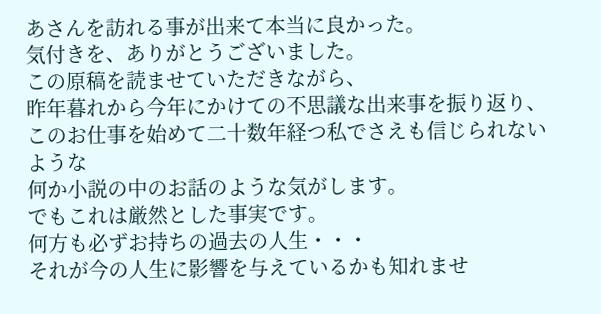あさんを訪れる事が出来て本当に良かった。
気付きを、ありがとうございました。
この原稿を読ませていただきながら、
昨年暮れから今年にかけての不思議な出来事を振り返り、
このお仕事を始めて二十数年経つ私でさえも信じられないような
何か小説の中のお話のような気がします。
でもこれは厳然とした事実です。
何方も必ずお持ちの過去の人生・・・
それが今の人生に影響を与えているかも知れませ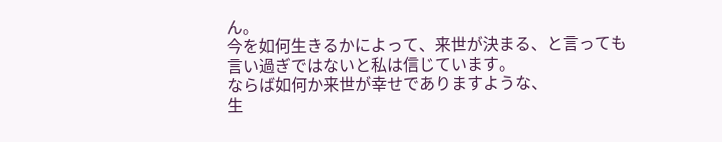ん。
今を如何生きるかによって、来世が決まる、と言っても
言い過ぎではないと私は信じています。
ならば如何か来世が幸せでありますような、
生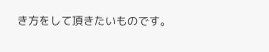き方をして頂きたいものです。